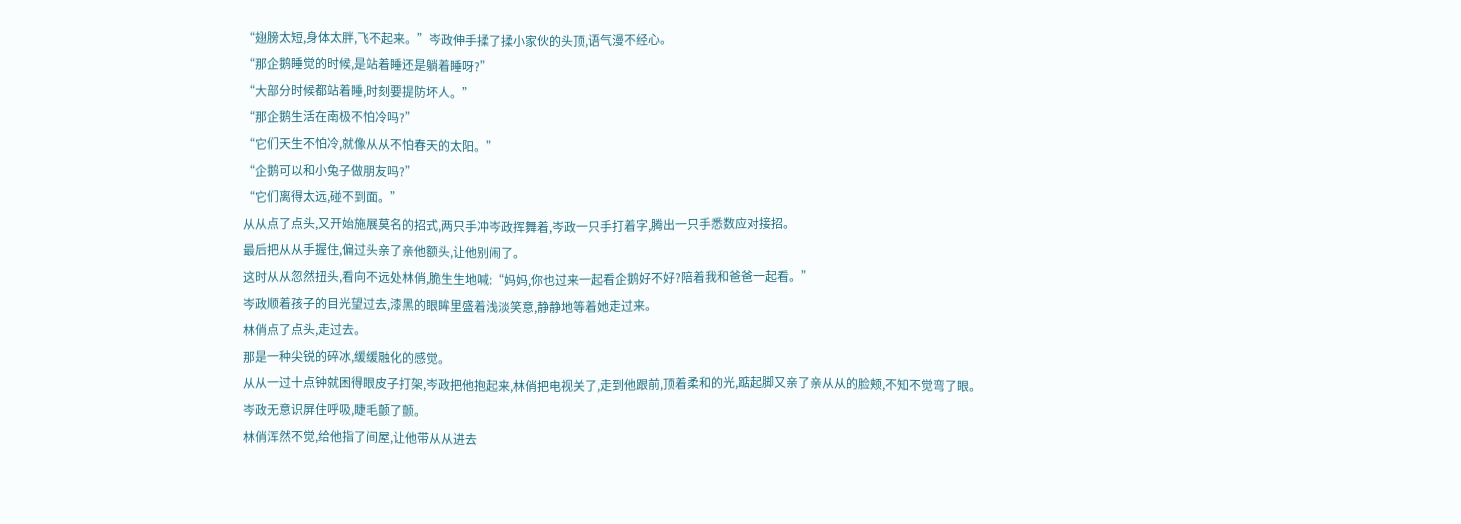“翅膀太短,身体太胖,飞不起来。”岑政伸手揉了揉小家伙的头顶,语气漫不经心。
“那企鹅睡觉的时候,是站着睡还是躺着睡呀?”
“大部分时候都站着睡,时刻要提防坏人。”
“那企鹅生活在南极不怕冷吗?”
“它们天生不怕冷,就像从从不怕春天的太阳。”
“企鹅可以和小兔子做朋友吗?”
“它们离得太远,碰不到面。”
从从点了点头,又开始施展莫名的招式,两只手冲岑政挥舞着,岑政一只手打着字,腾出一只手悉数应对接招。
最后把从从手握住,偏过头亲了亲他额头,让他别闹了。
这时从从忽然扭头,看向不远处林俏,脆生生地喊:“妈妈,你也过来一起看企鹅好不好?陪着我和爸爸一起看。”
岑政顺着孩子的目光望过去,漆黑的眼眸里盛着浅淡笑意,静静地等着她走过来。
林俏点了点头,走过去。
那是一种尖锐的碎冰,缓缓融化的感觉。
从从一过十点钟就困得眼皮子打架,岑政把他抱起来,林俏把电视关了,走到他跟前,顶着柔和的光,踮起脚又亲了亲从从的脸颊,不知不觉弯了眼。
岑政无意识屏住呼吸,睫毛颤了颤。
林俏浑然不觉,给他指了间屋,让他带从从进去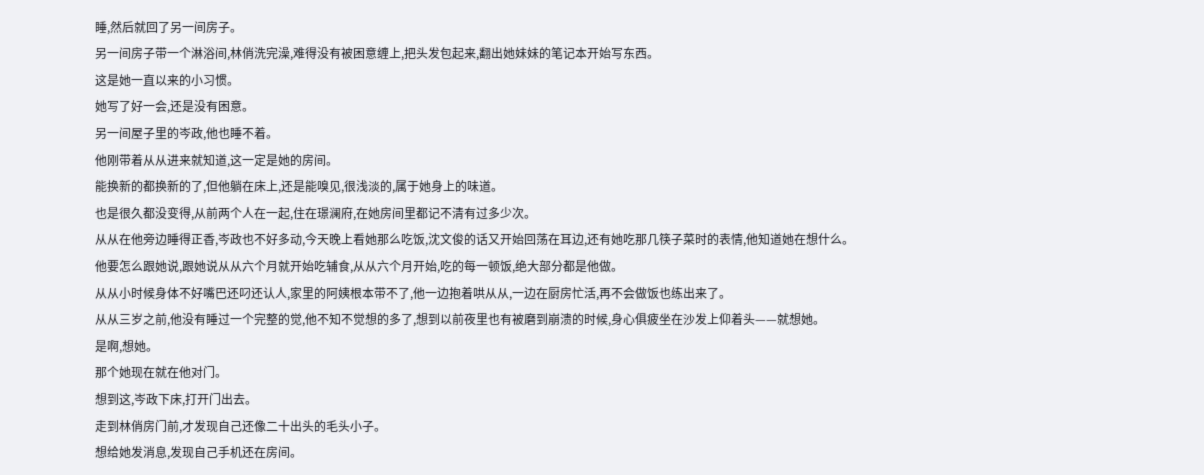睡,然后就回了另一间房子。
另一间房子带一个淋浴间,林俏洗完澡,难得没有被困意缠上,把头发包起来,翻出她妹妹的笔记本开始写东西。
这是她一直以来的小习惯。
她写了好一会,还是没有困意。
另一间屋子里的岑政,他也睡不着。
他刚带着从从进来就知道,这一定是她的房间。
能换新的都换新的了,但他躺在床上,还是能嗅见,很浅淡的,属于她身上的味道。
也是很久都没变得,从前两个人在一起,住在璟澜府,在她房间里都记不清有过多少次。
从从在他旁边睡得正香,岑政也不好多动,今天晚上看她那么吃饭,沈文俊的话又开始回荡在耳边,还有她吃那几筷子菜时的表情,他知道她在想什么。
他要怎么跟她说,跟她说从从六个月就开始吃辅食,从从六个月开始,吃的每一顿饭,绝大部分都是他做。
从从小时候身体不好嘴巴还叼还认人,家里的阿姨根本带不了,他一边抱着哄从从,一边在厨房忙活,再不会做饭也练出来了。
从从三岁之前,他没有睡过一个完整的觉,他不知不觉想的多了,想到以前夜里也有被磨到崩溃的时候,身心俱疲坐在沙发上仰着头——就想她。
是啊,想她。
那个她现在就在他对门。
想到这,岑政下床,打开门出去。
走到林俏房门前,才发现自己还像二十出头的毛头小子。
想给她发消息,发现自己手机还在房间。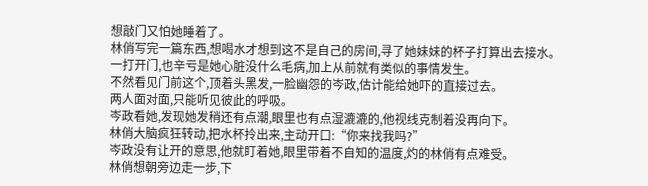想敲门又怕她睡着了。
林俏写完一篇东西,想喝水才想到这不是自己的房间,寻了她妹妹的杯子打算出去接水。
一打开门,也辛亏是她心脏没什么毛病,加上从前就有类似的事情发生。
不然看见门前这个,顶着头黑发,一脸幽怨的岑政,估计能给她吓的直接过去。
两人面对面,只能听见彼此的呼吸。
岑政看她,发现她发稍还有点潮,眼里也有点湿漉漉的,他视线克制着没再向下。
林俏大脑疯狂转动,把水杯拎出来,主动开口:“你来找我吗?”
岑政没有让开的意思,他就盯着她,眼里带着不自知的温度,灼的林俏有点难受。
林俏想朝旁边走一步,下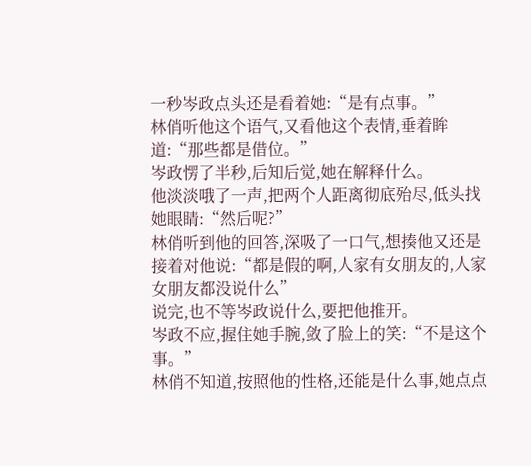一秒岑政点头还是看着她:“是有点事。”
林俏听他这个语气,又看他这个表情,垂着眸道:“那些都是借位。”
岑政愣了半秒,后知后觉,她在解释什么。
他淡淡哦了一声,把两个人距离彻底殆尽,低头找她眼睛:“然后呢?”
林俏听到他的回答,深吸了一口气,想揍他又还是接着对他说:“都是假的啊,人家有女朋友的,人家女朋友都没说什么”
说完,也不等岑政说什么,要把他推开。
岑政不应,握住她手腕,敛了脸上的笑:“不是这个事。”
林俏不知道,按照他的性格,还能是什么事,她点点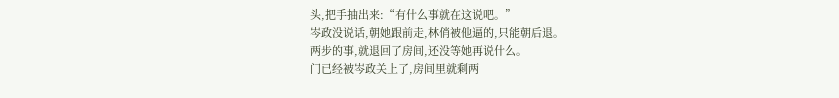头,把手抽出来:“有什么事就在这说吧。”
岑政没说话,朝她跟前走,林俏被他逼的,只能朝后退。
两步的事,就退回了房间,还没等她再说什么。
门已经被岑政关上了,房间里就剩两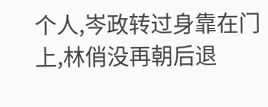个人,岑政转过身靠在门上,林俏没再朝后退